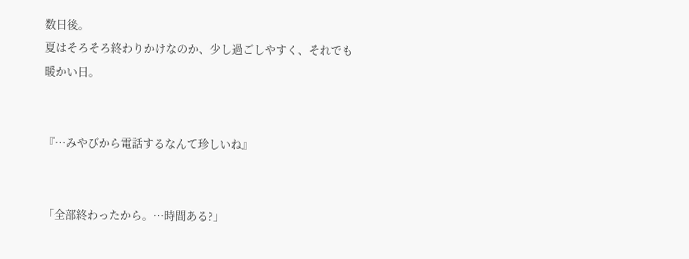数日後。
夏はそろそろ終わりかけなのか、少し過ごしやすく、それでも暖かい日。


『…みやびから電話するなんて珍しいね』


「全部終わったから。…時間ある?」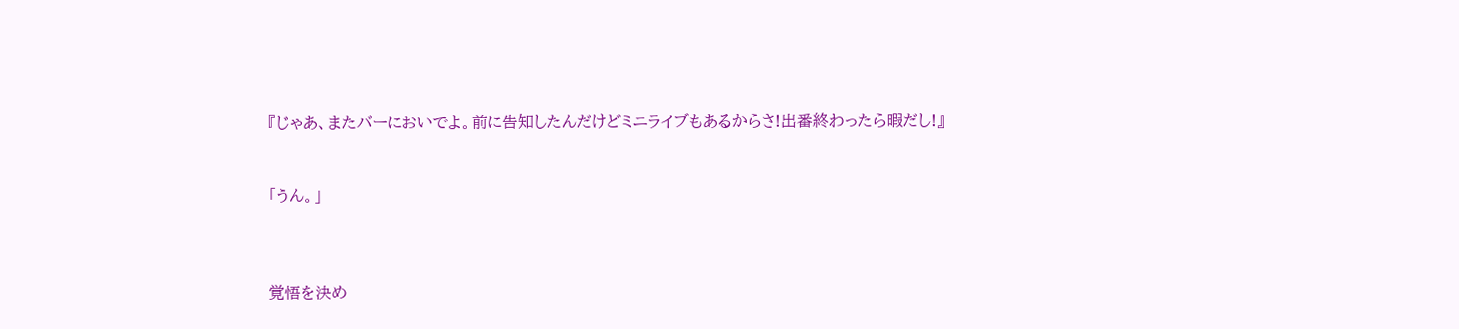『じゃあ、またバーにおいでよ。前に告知したんだけどミニライブもあるからさ!出番終わったら暇だし!』


「うん。」



覚悟を決め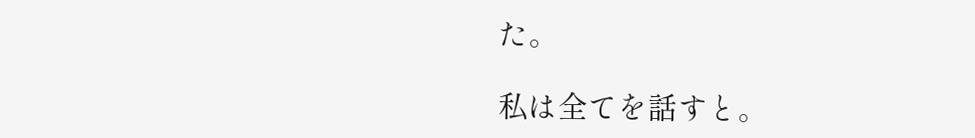た。

私は全てを話すと。